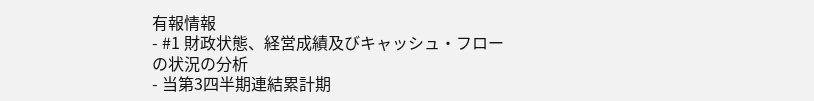有報情報
- #1 財政状態、経営成績及びキャッシュ・フローの状況の分析
- 当第3四半期連結累計期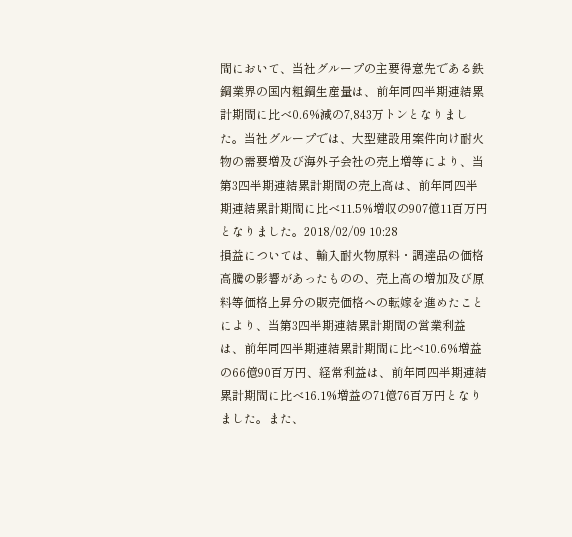間において、当社グループの主要得意先である鉄鋼業界の国内粗鋼生産量は、前年同四半期連結累計期間に比べ0.6%減の7,843万トンとなりました。当社グループでは、大型建設用案件向け耐火物の需要増及び海外子会社の売上増等により、当第3四半期連結累計期間の売上高は、前年同四半期連結累計期間に比べ11.5%増収の907億11百万円となりました。2018/02/09 10:28
損益については、輸入耐火物原料・調達品の価格高騰の影響があったものの、売上高の増加及び原料等価格上昇分の販売価格への転嫁を進めたことにより、当第3四半期連結累計期間の営業利益は、前年同四半期連結累計期間に比べ10.6%増益の66億90百万円、経常利益は、前年同四半期連結累計期間に比べ16.1%増益の71億76百万円となりました。また、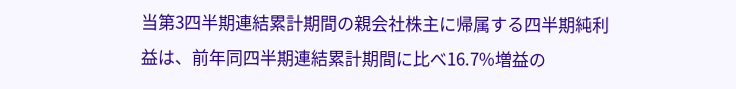当第3四半期連結累計期間の親会社株主に帰属する四半期純利益は、前年同四半期連結累計期間に比べ16.7%増益の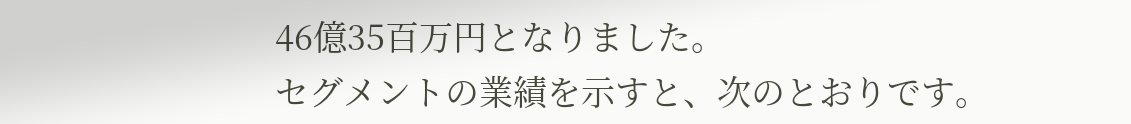46億35百万円となりました。
セグメントの業績を示すと、次のとおりです。